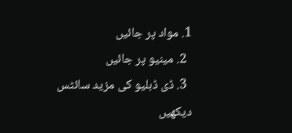1. مواد پر جائیں
  2. مینیو پر جائیں
  3. ڈی ڈبلیو کی مزید سائٹس دیکھیں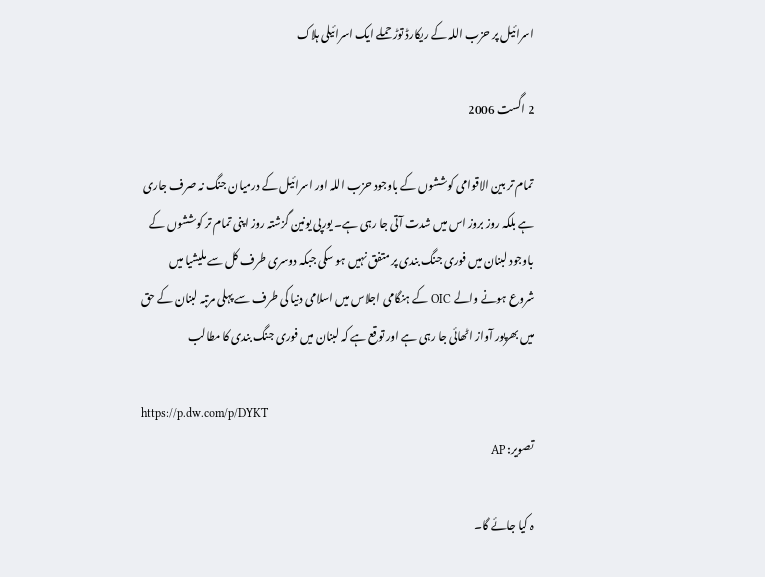اسرائیل پر حزب اللہ کے ریکارڈ توڑ حملے ایک اسرائیلی ہلاک

2 اگست 2006

تمام تر بین الاقوامی کوششوں کے باوجود حزب اللہ اور اسرائیل کے درمیان جنگ نہ صرف جاری ہے بلکہ روز بروز اس میں شدت آتی جا رہی ہے۔ یورپی یونین گزشتہ روز اپنی تمام تر کوششوں کے باوجود لبنان میں فوری جنگ بندی پر متفق نہیں ہو سکی جبکہ دوسری طرف کل سے ملیشیا میں شروع ہونے والے OIC کے ہنگامی اجلاس میں اسلامی دنیا کی طرف سے پہلی مرتبہ لبنان کے حق میں بھرپور آواز اٹھائی جا رہی ہے اور توقع ہے کہ لبنان میں فوری جنگ بندی کا مطالب

https://p.dw.com/p/DYKT
تصویر: AP

ہ کیا جائے گا۔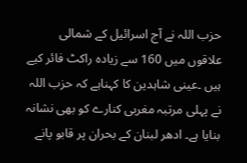حزب اللہ نے آج اسرائیل کے شمالی علاقوں میں 160 سے زیادہ راکٹ فائر کیے ہیں ۔عینی شاہدین کا کہناہے کہ حزب اللہ نے پہلی مرتبہ مغربی کنارے کو بھی نشانہ بنایا ہے۔ ادھر لبنان کے بحران پر قابو پانے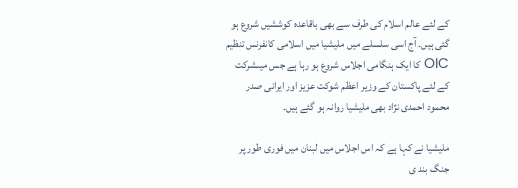کے لئے عالم اسلام کی طرف سے بھی باقاعدہ کوششیں شروع ہو گئی ہیں۔ آج اسی سلسلے میں ملیشیا میں اسلامی کانفرنس تنظیم OIC کا ایک ہنگامی اجلاس شروع ہو رہا ہے جس میںشرکت کے لئے پاکستان کے وزیر اعظم شوکت عزیز اور ایرانی صدر محمود احمدی نژاد بھی ملیشیا روانہ ہو گئے ہیں۔

ملیشیا نے کہا ہے کہ اس اجلاس میں لبنان میں فوری طور پر جنگ بند ی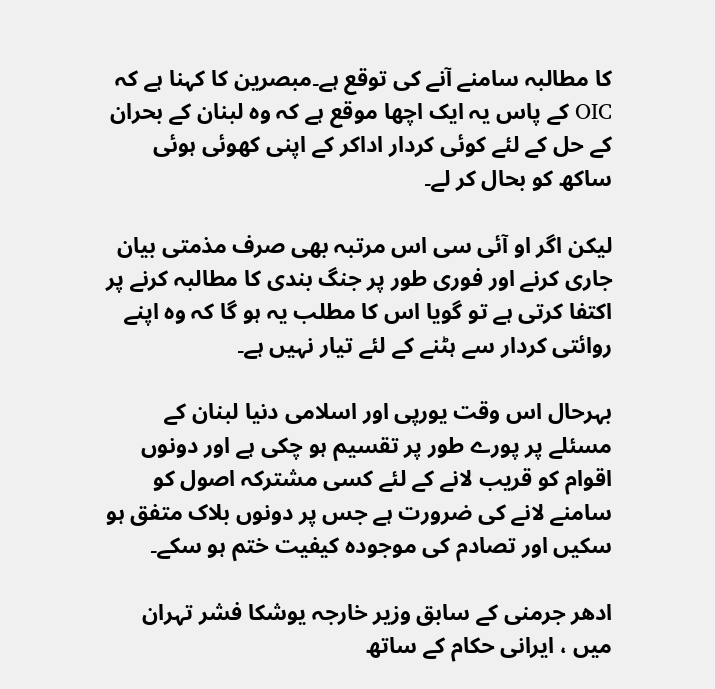کا مطالبہ سامنے آنے کی توقع ہے۔مبصرین کا کہنا ہے کہ OIC کے پاس یہ ایک اچھا موقع ہے کہ وہ لبنان کے بحران کے حل کے لئے کوئی کردار اداکر کے اپنی کھوئی ہوئی ساکھ کو بحال کر لے۔

لیکن اگر او آئی سی اس مرتبہ بھی صرف مذمتی بیان جاری کرنے اور فوری طور پر جنگ بندی کا مطالبہ کرنے پر اکتفا کرتی ہے تو گویا اس کا مطلب یہ ہو گا کہ وہ اپنے روائتی کردار سے ہٹنے کے لئے تیار نہیں ہے۔

بہرحال اس وقت یورپی اور اسلامی دنیا لبنان کے مسئلے پر پورے طور پر تقسیم ہو چکی ہے اور دونوں اقوام کو قریب لانے کے لئے کسی مشترکہ اصول کو سامنے لانے کی ضرورت ہے جس پر دونوں بلاک متفق ہو سکیں اور تصادم کی موجودہ کیفیت ختم ہو سکے۔

ادھر جرمنی کے سابق وزیر خارجہ یوشکا فشر تہران میں ، ایرانی حکام کے ساتھ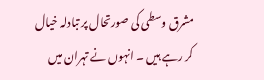مشرق وسطی کی صورتحال پر تبادلہ خیال کر رہے ہیں ۔ انہوں نے تہران میں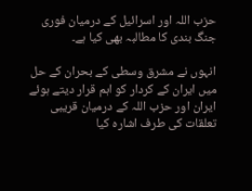حزب اللہ اور اسرائیل کے درمیان فوری جنگ بندی کا مطالبہ بھی کیا ہے۔

انہوں نے مشرق وسطی کے بحران کے حل میں ایران کے کردار کو اہم قرار دیتے ہوئے ایران اور حزب اللہ کے درمیان قریبی تعلقات کی طرف اشارہ کیا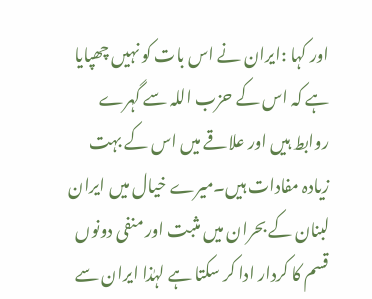اور کہا :ایران نے اس بات کو نہیں چھپایا ہے کہ اس کے حزب اللہ سے گہرے روابط ہیں اور علاقے میں اس کے بہت زیادہ مفادات ہیں۔میرے خیال میں ایران لبنان کے بحران میں مثبت اور منفی دونوں قسم کا کردار ادا کر سکتا ہے لہٰذا ایران سے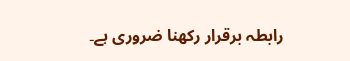رابطہ برقرار رکھنا ضروری ہے۔